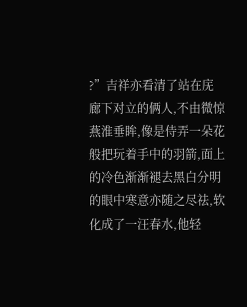?”吉祥亦看清了站在庑廊下对立的俩人,不由微惊
燕淮垂眸,像是侍弄一朵花般把玩着手中的羽箭,面上的冷色渐渐褪去黑白分明的眼中寒意亦随之尽祛,软化成了一汪春水,他轻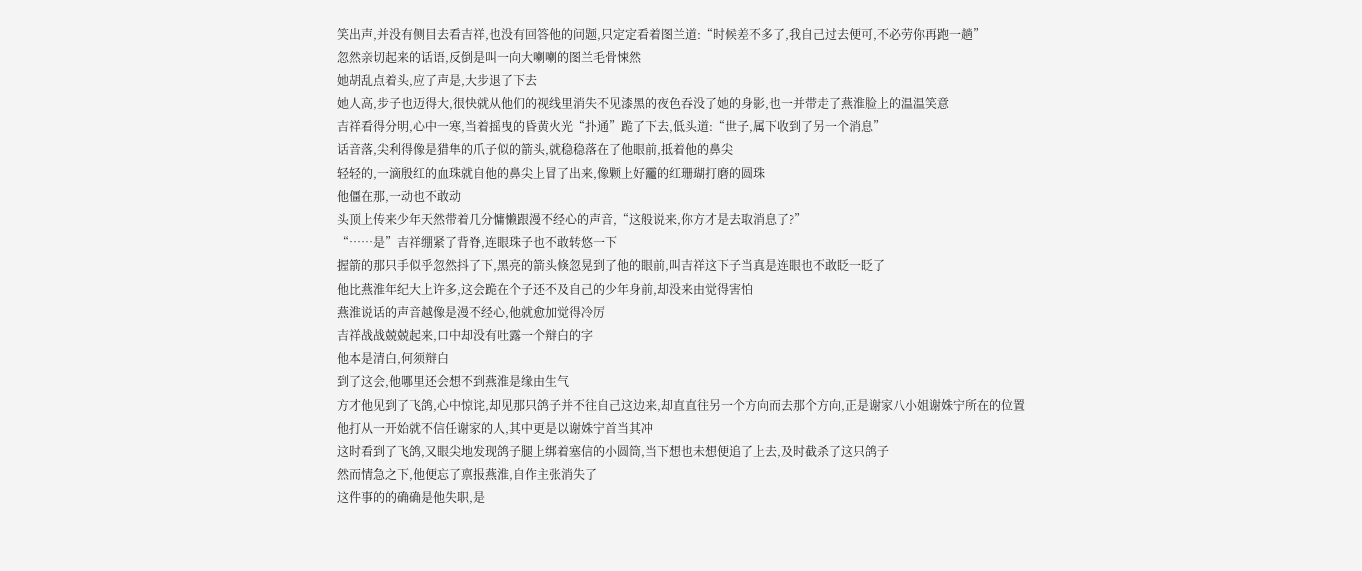笑出声,并没有侧目去看吉祥,也没有回答他的问题,只定定看着图兰道:“时候差不多了,我自己过去便可,不必劳你再跑一趟”
忽然亲切起来的话语,反倒是叫一向大喇喇的图兰毛骨悚然
她胡乱点着头,应了声是,大步退了下去
她人高,步子也迈得大,很快就从他们的视线里消失不见漆黑的夜色吞没了她的身影,也一并带走了燕淮脸上的温温笑意
吉祥看得分明,心中一寒,当着摇曳的昏黄火光“扑通”跪了下去,低头道:“世子,属下收到了另一个消息”
话音落,尖利得像是猎隼的爪子似的箭头,就稳稳落在了他眼前,抵着他的鼻尖
轻轻的,一滴殷红的血珠就自他的鼻尖上冒了出来,像颗上好龗的红珊瑚打磨的圆珠
他僵在那,一动也不敢动
头顶上传来少年天然带着几分慵懒跟漫不经心的声音,“这般说来,你方才是去取消息了?”
“……是”吉祥绷紧了背脊,连眼珠子也不敢转悠一下
握箭的那只手似乎忽然抖了下,黑亮的箭头倏忽晃到了他的眼前,叫吉祥这下子当真是连眼也不敢眨一眨了
他比燕淮年纪大上许多,这会跪在个子还不及自己的少年身前,却没来由觉得害怕
燕淮说话的声音越像是漫不经心,他就愈加觉得冷厉
吉祥战战兢兢起来,口中却没有吐露一个辩白的字
他本是清白,何须辩白
到了这会,他哪里还会想不到燕淮是缘由生气
方才他见到了飞鸽,心中惊诧,却见那只鸽子并不往自己这边来,却直直往另一个方向而去那个方向,正是谢家八小姐谢姝宁所在的位置
他打从一开始就不信任谢家的人,其中更是以谢姝宁首当其冲
这时看到了飞鸽,又眼尖地发现鸽子腿上绑着塞信的小圆筒,当下想也未想便追了上去,及时截杀了这只鸽子
然而情急之下,他便忘了禀报燕淮,自作主张消失了
这件事的的确确是他失职,是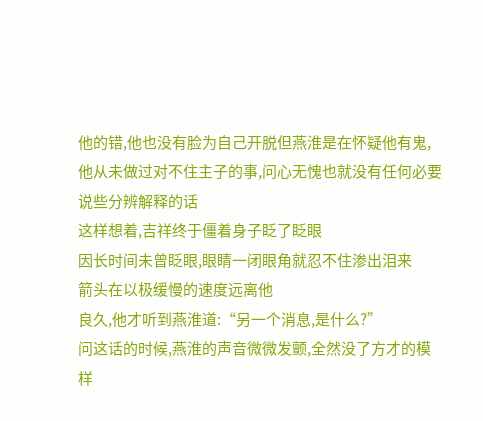他的错,他也没有脸为自己开脱但燕淮是在怀疑他有鬼,他从未做过对不住主子的事,问心无愧也就没有任何必要说些分辨解释的话
这样想着,吉祥终于僵着身子眨了眨眼
因长时间未曾眨眼,眼睛一闭眼角就忍不住渗出泪来
箭头在以极缓慢的速度远离他
良久,他才听到燕淮道:“另一个消息,是什么?”
问这话的时候,燕淮的声音微微发颤,全然没了方才的模样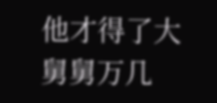他才得了大舅舅万几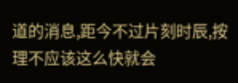道的消息,距今不过片刻时辰,按理不应该这么快就会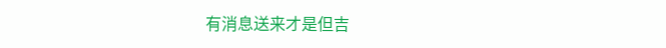有消息送来才是但吉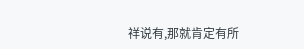祥说有,那就肯定有所